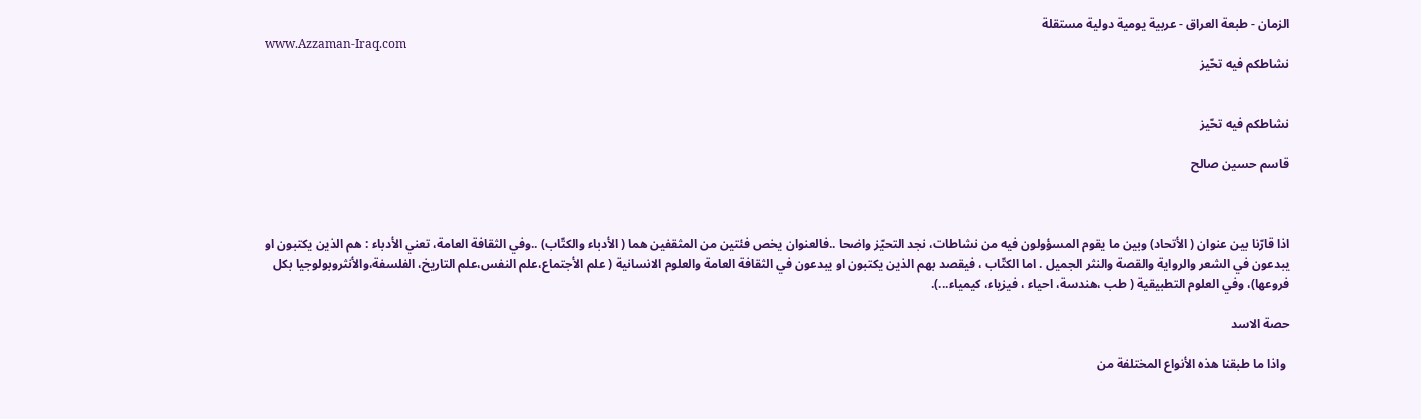الزمان - طبعة العراق - عربية يومية دولية مستقلة
www.Azzaman-Iraq.com
نشاطكم فيه تحّيز


نشاطكم فيه تحّيز

قاسم حسين صالح



اذا قارّنا بين عنوان ( الأتحاد) وبين ما يقوم المسؤولون فيه من نشاطات، نجد التحيّز واضحا ..فالعنوان يخص فئتين من المثقفين هما ( الأدباء والكتّاب) ..وفي الثقافة العامة، تعني الأدباء : هم الذين يكتبون او يبدعون في الشعر والرواية والقصة والنثر الجميل . اما الكتّاب ، فيقصد بهم الذين يكتبون او يبدعون في الثقافة العامة والعلوم الانسانية ( علم الأجتماع،علم النفس،علم التاريخ، الفلسفة،والأنثروبولوجيا بكل فروعها)، وفي العلوم التطبيقية ( طب ،هندسة، احياء ، فيزياء، كيمياء...).

حصة الاسد

 واذا ما طبقنا هذه الأنواع المختلفة من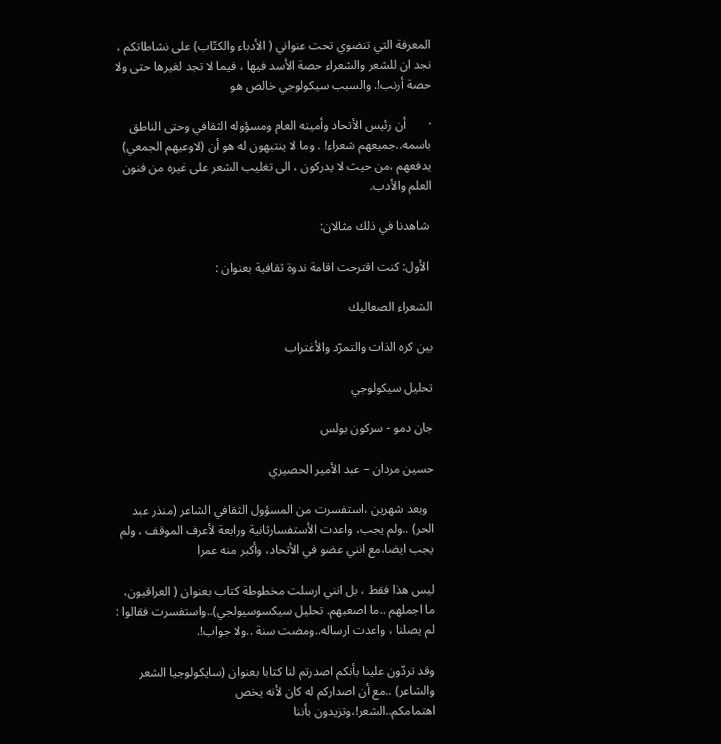المعرفة التي تنضوي تحت عنواني ( الأدباء والكتّاب) على نشاطاتكم ، نجد ان للشعر والشعراء حصة الأسد فيها ، فيما لا تجد لغيرها حتى ولا حصة أرنب!. والسبب سيكولوجي خالص هو

·       أن رئيس الأتحاد وأمينه العام ومسؤوله الثقافي وحتى الناطق باسمه..جميعهم شعراء! . وما لا ينتبهون له هو أن (لاوعيهم الجمعي) يدفعهم ،من حيث لا يدركون ، الى تغليب الشعر على غيره من فنون العلم والأدب.

 شاهدنا في ذلك مثالان:

 الأول: كنت اقترحت اقامة ندوة ثقافية بعنوان :

الشعراء الصعاليك

بين كره الذات والتمرّد والأغتراب

تحليل سيكولوجي

جان دمو - سركون بولس

حسين مردان – عبد الأمير الحصيري

  وبعد شهرين ،استفسرت من المسؤول الثقافي الشاعر (منذر عبد الحر) ..ولم يجب، واعدت الأستفسارثانية ورابعة لأعرف الموقف ، ولم يجب ايضا،مع انني عضو في الأتحاد، وأكبر منه عمرا

ليس هذا فقط ، بل انني ارسلت مخطوطة كتاب بعنوان ( العراقيون، ما اجملهم ..ما اصعبهم. تحليل سيكسوسيولجي)..واستفسرت فقالوا : لم يصلنا ، واعدت ارساله..ومضت سنة ..ولا جواب!.

وقد تردّون علينا بأنكم اصدرتم لنا كتابا بعنوان (سايكولوجيا الشعر والشاعر) ..مع أن اصداركم له كان لأنه يخص اهتمامكم..الشعر!،وتزيدون بأننا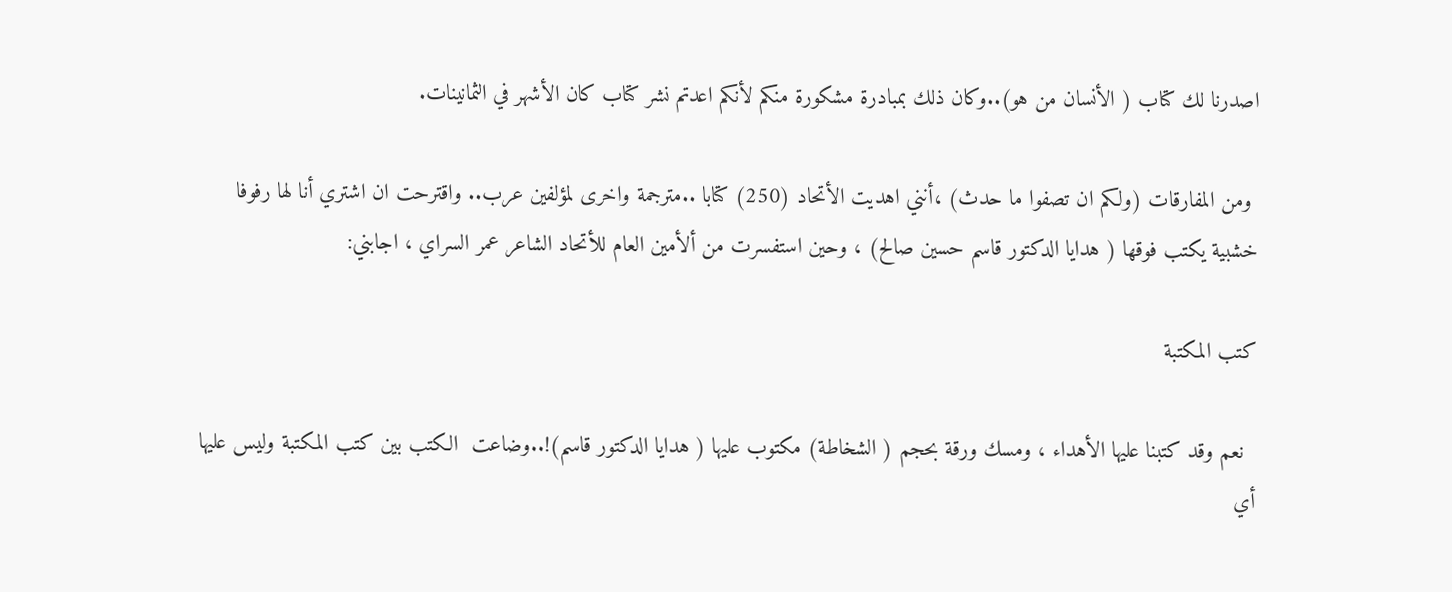اصدرنا لك كتاب ( الأنسان من هو)..وكان ذلك بمبادرة مشكورة منكم لأنكم اعدتم نشر كتاب كان الأشهر في الثمانينات.

 ومن المفارقات (ولكم ان تصفوا ما حدث) ،أنني اهديت الأتحاد (250) كتابا ..مترجمة واخرى لمؤلفين عرب.. واقترحت ان اشتري أنا لها رفوفا خشبية يكتب فوقها ( هدايا الدكتور قاسم حسين صالح) ، وحين استفسرت من ألأمين العام للأتحاد الشاعر عمر السراي ، اجابني:

كتب المكتبة

  نعم وقد كتبنا عليها الأهداء ، ومسك ورقة بحجم ( الشخاطة) مكتوب عليها ( هدايا الدكتور قاسم)!..وضاعت  الكتب بين كتب المكتبة وليس عليها أي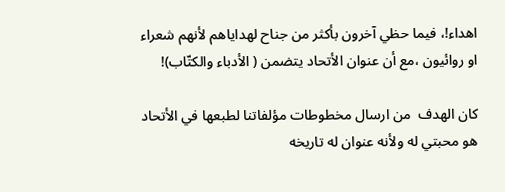اهداء!، فيما حظي آخرون بأكثر من جناح لهداياهم لأنهم شعراء او روائيون ،مع أن عنوان الأتحاد يتضمن ( الأدباء والكتّاب)!

كان الهدف  من ارسال مخطوطات مؤلفاتنا لطبعها في الأتحاد هو محبتي له ولأنه عنوان له تاريخه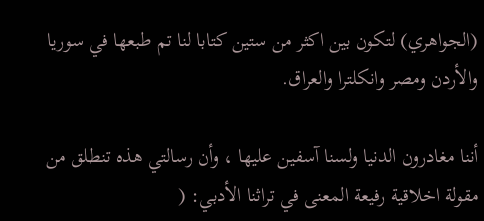(الجواهري) لتكون بين اكثر من ستين كتابا لنا تم طبعها في سوريا والأردن ومصر وانكلترا والعراق.

أننا مغادرون الدنيا ولسنا آسفين عليها ، وأن رسالتي هذه تنطلق من مقولة اخلاقية رفيعة المعنى في تراثنا الأدبي: (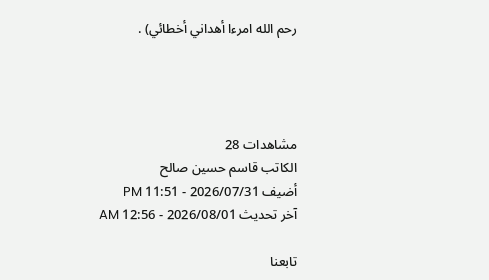رحم الله امرءا أهداني أخطائي) .




مشاهدات 28
الكاتب قاسم حسين صالح
أضيف 2026/07/31 - 11:51 PM
آخر تحديث 2026/08/01 - 12:56 AM

تابعنا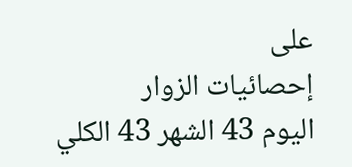على
إحصائيات الزوار
اليوم 43 الشهر 43 الكلي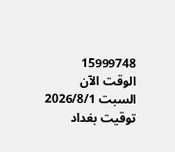15999748
الوقت الآن
السبت 2026/8/1 توقيت بغداد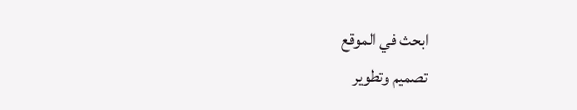ابحث في الموقع
تصميم وتطوير